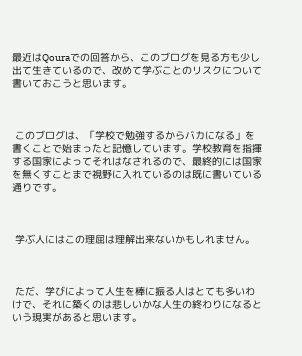最近はQouraでの回答から、このブログを見る方も少し出て生きているので、改めて学ぶことのリスクについて書いておこうと思います。



 このブログは、「学校で勉強するからバカになる」を書くことで始まったと記憶しています。学校教育を指揮する国家によってそれはなされるので、最終的には国家を無くすことまで視野に入れているのは既に書いている通りです。



 学ぶ人にはこの理屈は理解出来ないかもしれません。



 ただ、学びによって人生を棒に振る人はとても多いわけで、それに築くのは悲しいかな人生の終わりになるという現実があると思います。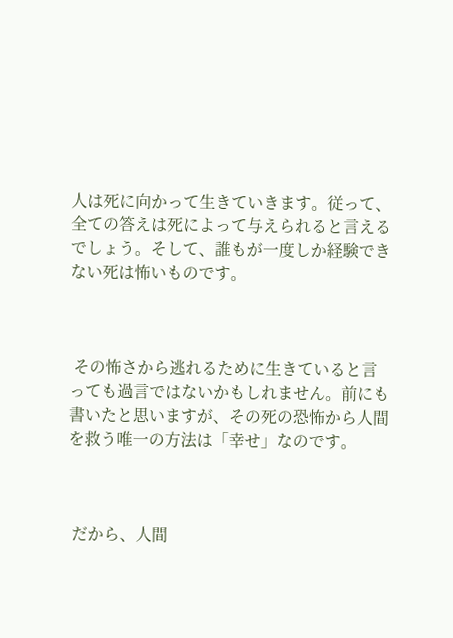人は死に向かって生きていきます。従って、全ての答えは死によって与えられると言えるでしょう。そして、誰もが一度しか経験できない死は怖いものです。



 その怖さから逃れるために生きていると言っても過言ではないかもしれません。前にも書いたと思いますが、その死の恐怖から人間を救う唯一の方法は「幸せ」なのです。



 だから、人間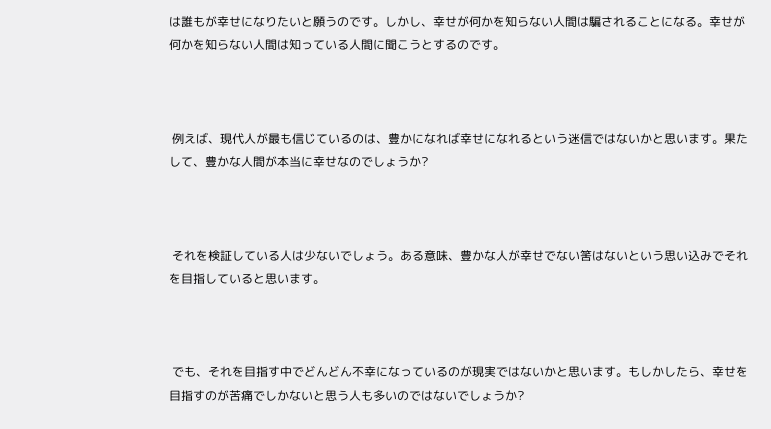は誰もが幸せになりたいと願うのです。しかし、幸せが何かを知らない人間は騙されることになる。幸せが何かを知らない人間は知っている人間に聞こうとするのです。



 例えば、現代人が最も信じているのは、豊かになれば幸せになれるという迷信ではないかと思います。果たして、豊かな人間が本当に幸せなのでしょうか?



 それを検証している人は少ないでしょう。ある意味、豊かな人が幸せでない筈はないという思い込みでそれを目指していると思います。



 でも、それを目指す中でどんどん不幸になっているのが現実ではないかと思います。もしかしたら、幸せを目指すのが苦痛でしかないと思う人も多いのではないでしょうか?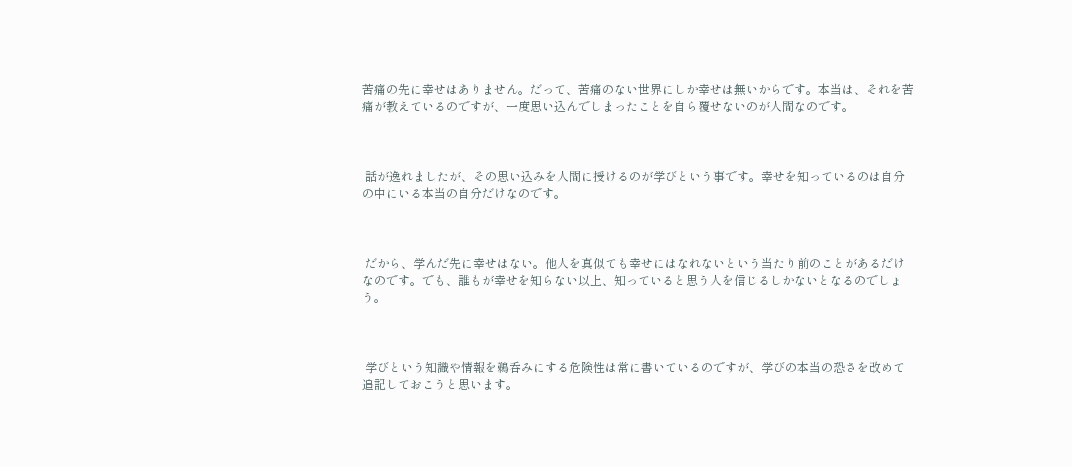苦痛の先に幸せはありません。だって、苦痛のない世界にしか幸せは無いからです。本当は、それを苦痛が教えているのですが、一度思い込んでしまったことを自ら覆せないのが人間なのです。



 話が逸れましたが、その思い込みを人間に授けるのが学びという事です。幸せを知っているのは自分の中にいる本当の自分だけなのです。



 だから、学んだ先に幸せはない。他人を真似ても幸せにはなれないという当たり前のことがあるだけなのです。でも、誰もが幸せを知らない以上、知っていると思う人を信じるしかないとなるのでしょう。



 学びという知識や情報を鵜呑みにする危険性は常に書いているのですが、学びの本当の恐さを改めて追記しておこうと思います。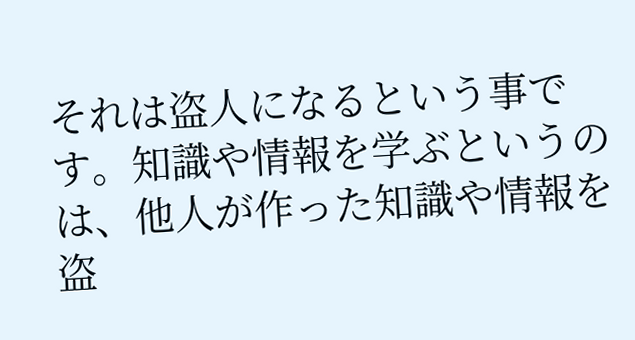それは盗人になるという事です。知識や情報を学ぶというのは、他人が作った知識や情報を盗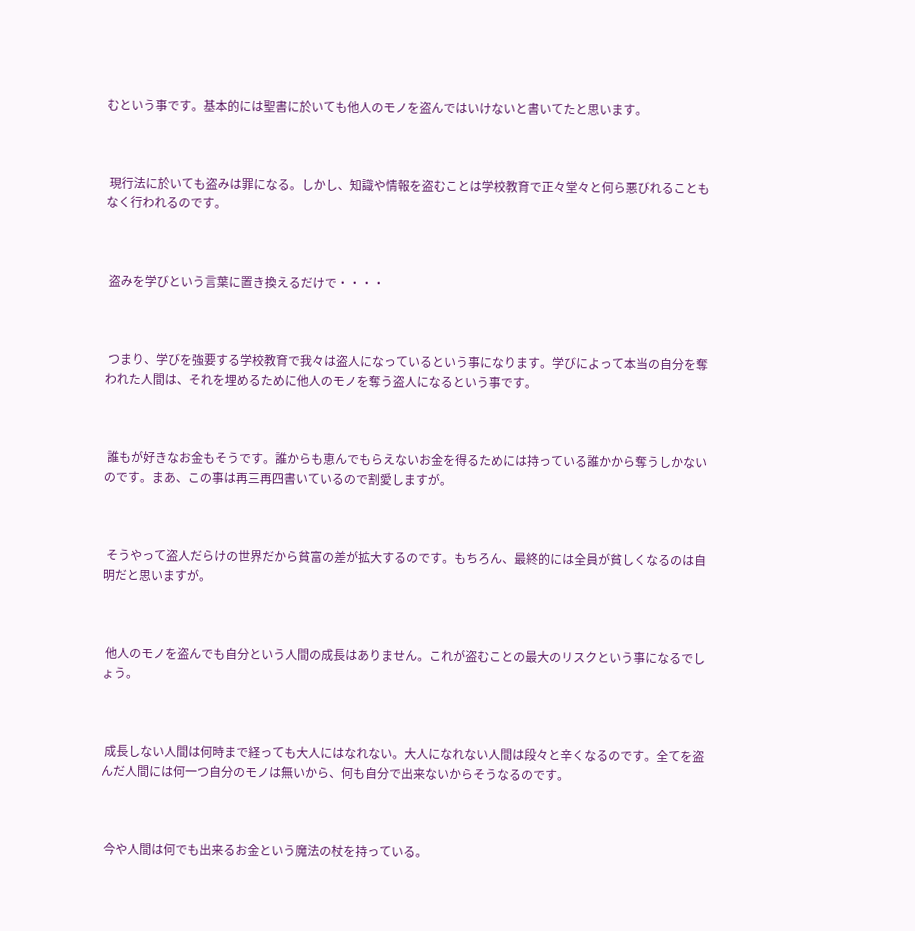むという事です。基本的には聖書に於いても他人のモノを盗んではいけないと書いてたと思います。



 現行法に於いても盗みは罪になる。しかし、知識や情報を盗むことは学校教育で正々堂々と何ら悪びれることもなく行われるのです。



 盗みを学びという言葉に置き換えるだけで・・・・



 つまり、学びを強要する学校教育で我々は盗人になっているという事になります。学びによって本当の自分を奪われた人間は、それを埋めるために他人のモノを奪う盗人になるという事です。



 誰もが好きなお金もそうです。誰からも恵んでもらえないお金を得るためには持っている誰かから奪うしかないのです。まあ、この事は再三再四書いているので割愛しますが。



 そうやって盗人だらけの世界だから貧富の差が拡大するのです。もちろん、最終的には全員が貧しくなるのは自明だと思いますが。



 他人のモノを盗んでも自分という人間の成長はありません。これが盗むことの最大のリスクという事になるでしょう。



 成長しない人間は何時まで経っても大人にはなれない。大人になれない人間は段々と辛くなるのです。全てを盗んだ人間には何一つ自分のモノは無いから、何も自分で出来ないからそうなるのです。



 今や人間は何でも出来るお金という魔法の杖を持っている。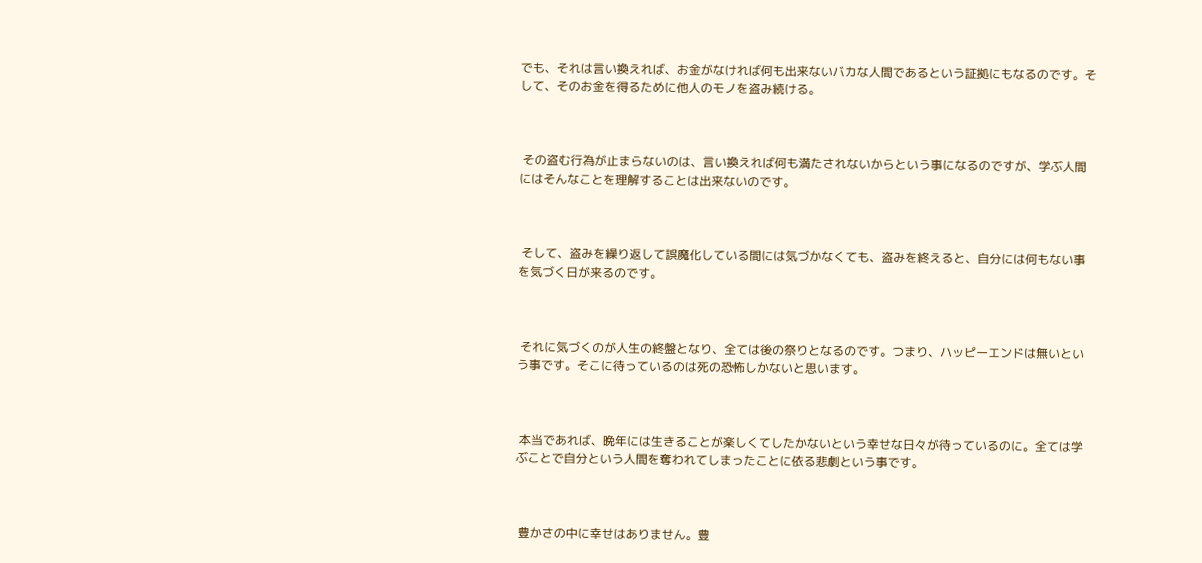でも、それは言い換えれば、お金がなければ何も出来ないバカな人間であるという証拠にもなるのです。そして、そのお金を得るために他人のモノを盗み続ける。



 その盗む行為が止まらないのは、言い換えれば何も満たされないからという事になるのですが、学ぶ人間にはそんなことを理解することは出来ないのです。



 そして、盗みを繰り返して誤魔化している間には気づかなくても、盗みを終えると、自分には何もない事を気づく日が来るのです。



 それに気づくのが人生の終盤となり、全ては後の祭りとなるのです。つまり、ハッピーエンドは無いという事です。そこに待っているのは死の恐怖しかないと思います。



 本当であれば、晩年には生きることが楽しくてしたかないという幸せな日々が待っているのに。全ては学ぶことで自分という人間を奪われてしまったことに依る悲劇という事です。



 豊かさの中に幸せはありません。豊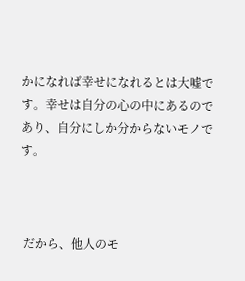かになれば幸せになれるとは大嘘です。幸せは自分の心の中にあるのであり、自分にしか分からないモノです。



 だから、他人のモ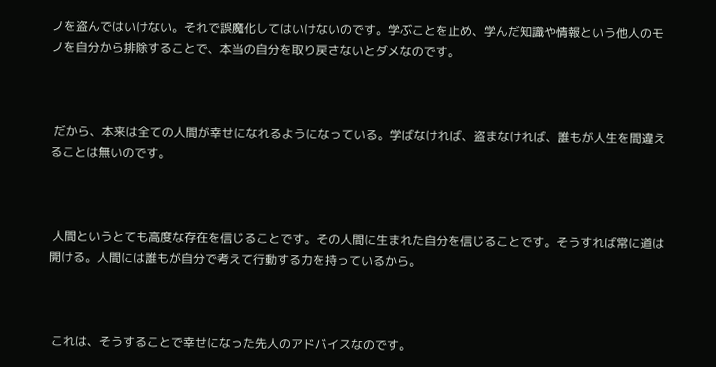ノを盗んではいけない。それで誤魔化してはいけないのです。学ぶことを止め、学んだ知識や情報という他人のモノを自分から排除することで、本当の自分を取り戻さないとダメなのです。



 だから、本来は全ての人間が幸せになれるようになっている。学ばなければ、盗まなければ、誰もが人生を間違えることは無いのです。



 人間というとても高度な存在を信じることです。その人間に生まれた自分を信じることです。そうすれば常に道は開ける。人間には誰もが自分で考えて行動する力を持っているから。



 これは、そうすることで幸せになった先人のアドバイスなのです。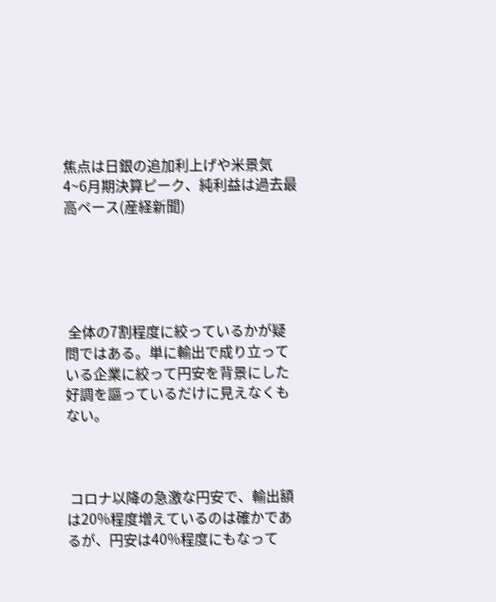焦点は日銀の追加利上げや米景気 4~6月期決算ピーク、純利益は過去最高ペース(産経新聞)





 全体の7割程度に絞っているかが疑問ではある。単に輸出で成り立っている企業に絞って円安を背景にした好調を謳っているだけに見えなくもない。



 コロナ以降の急激な円安で、輸出額は20%程度増えているのは確かであるが、円安は40%程度にもなって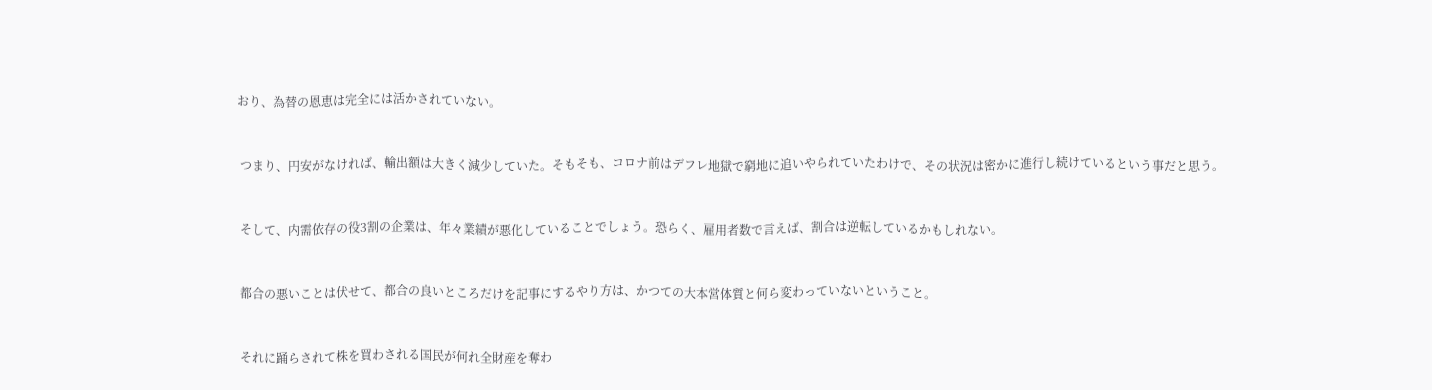おり、為替の恩恵は完全には活かされていない。



 つまり、円安がなければ、輸出額は大きく減少していた。そもそも、コロナ前はデフレ地獄で窮地に追いやられていたわけで、その状況は密かに進行し続けているという事だと思う。



 そして、内需依存の役3割の企業は、年々業績が悪化していることでしょう。恐らく、雇用者数で言えば、割合は逆転しているかもしれない。



 都合の悪いことは伏せて、都合の良いところだけを記事にするやり方は、かつての大本営体質と何ら変わっていないということ。



 それに踊らされて株を買わされる国民が何れ全財産を奪わ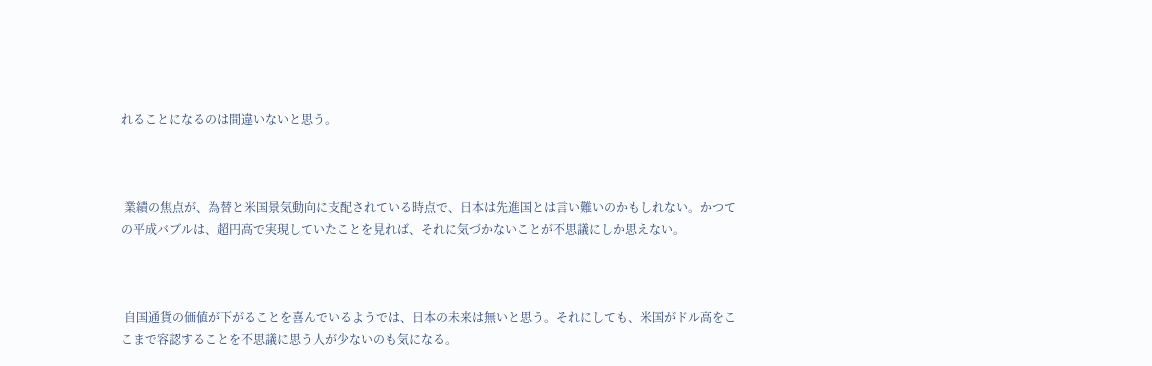れることになるのは間違いないと思う。



 業績の焦点が、為替と米国景気動向に支配されている時点で、日本は先進国とは言い難いのかもしれない。かつての平成バブルは、超円高で実現していたことを見れば、それに気づかないことが不思議にしか思えない。



 自国通貨の価値が下がることを喜んでいるようでは、日本の未来は無いと思う。それにしても、米国がドル高をここまで容認することを不思議に思う人が少ないのも気になる。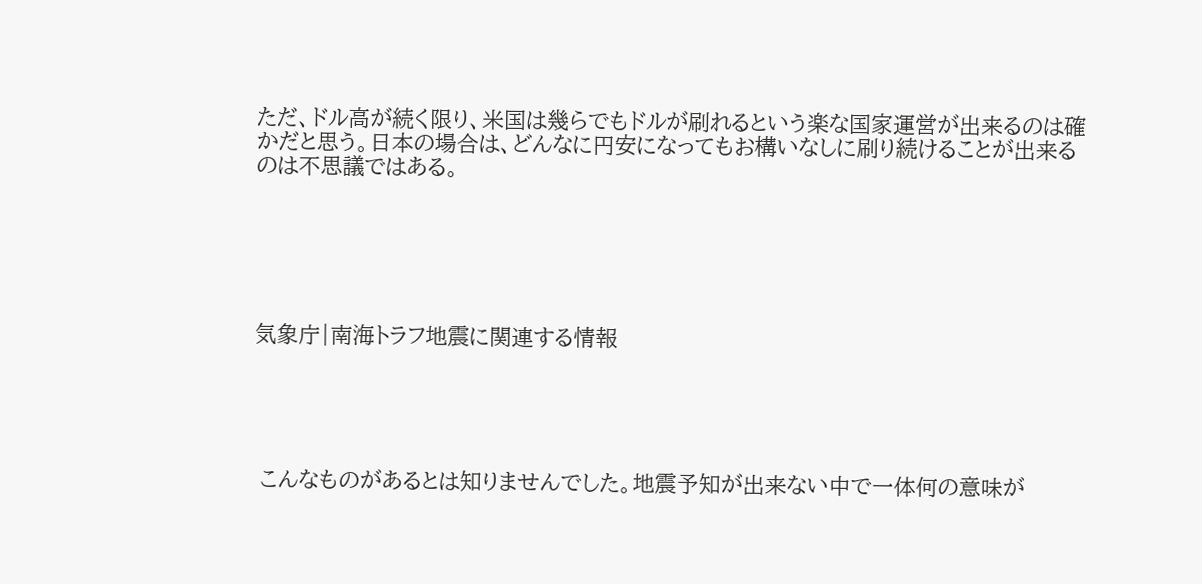ただ、ドル高が続く限り、米国は幾らでもドルが刷れるという楽な国家運営が出来るのは確かだと思う。日本の場合は、どんなに円安になってもお構いなしに刷り続けることが出来るのは不思議ではある。






気象庁|南海トラフ地震に関連する情報





 こんなものがあるとは知りませんでした。地震予知が出来ない中で一体何の意味が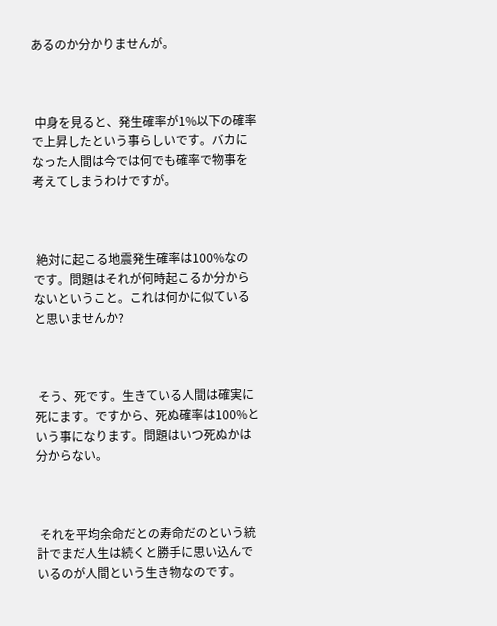あるのか分かりませんが。



 中身を見ると、発生確率が1%以下の確率で上昇したという事らしいです。バカになった人間は今では何でも確率で物事を考えてしまうわけですが。



 絶対に起こる地震発生確率は100%なのです。問題はそれが何時起こるか分からないということ。これは何かに似ていると思いませんか?



 そう、死です。生きている人間は確実に死にます。ですから、死ぬ確率は100%という事になります。問題はいつ死ぬかは分からない。



 それを平均余命だとの寿命だのという統計でまだ人生は続くと勝手に思い込んでいるのが人間という生き物なのです。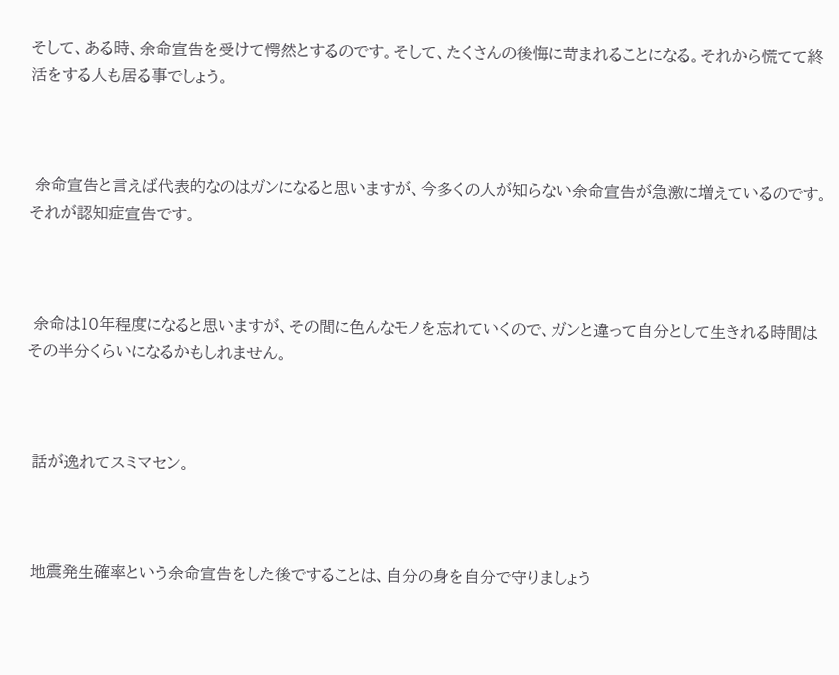そして、ある時、余命宣告を受けて愕然とするのです。そして、たくさんの後悔に苛まれることになる。それから慌てて終活をする人も居る事でしょう。



 余命宣告と言えば代表的なのはガンになると思いますが、今多くの人が知らない余命宣告が急激に増えているのです。それが認知症宣告です。



 余命は10年程度になると思いますが、その間に色んなモノを忘れていくので、ガンと違って自分として生きれる時間はその半分くらいになるかもしれません。



 話が逸れてスミマセン。



 地震発生確率という余命宣告をした後ですることは、自分の身を自分で守りましょう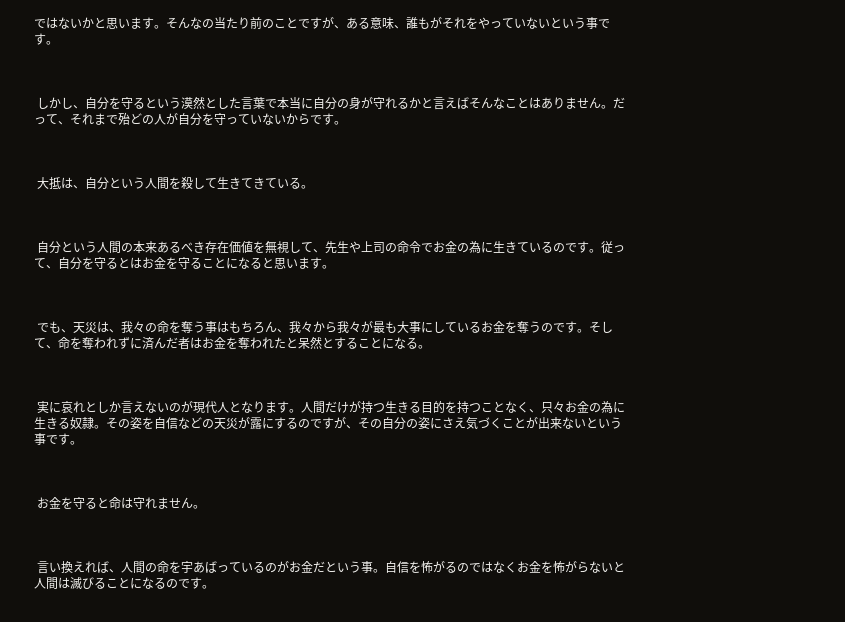ではないかと思います。そんなの当たり前のことですが、ある意味、誰もがそれをやっていないという事です。



 しかし、自分を守るという漠然とした言葉で本当に自分の身が守れるかと言えばそんなことはありません。だって、それまで殆どの人が自分を守っていないからです。



 大抵は、自分という人間を殺して生きてきている。



 自分という人間の本来あるべき存在価値を無視して、先生や上司の命令でお金の為に生きているのです。従って、自分を守るとはお金を守ることになると思います。



 でも、天災は、我々の命を奪う事はもちろん、我々から我々が最も大事にしているお金を奪うのです。そして、命を奪われずに済んだ者はお金を奪われたと呆然とすることになる。



 実に哀れとしか言えないのが現代人となります。人間だけが持つ生きる目的を持つことなく、只々お金の為に生きる奴隷。その姿を自信などの天災が露にするのですが、その自分の姿にさえ気づくことが出来ないという事です。



 お金を守ると命は守れません。



 言い換えれば、人間の命を宇あばっているのがお金だという事。自信を怖がるのではなくお金を怖がらないと人間は滅びることになるのです。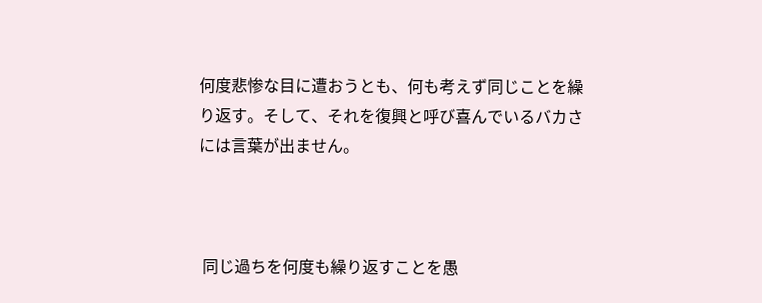何度悲惨な目に遭おうとも、何も考えず同じことを繰り返す。そして、それを復興と呼び喜んでいるバカさには言葉が出ません。



 同じ過ちを何度も繰り返すことを愚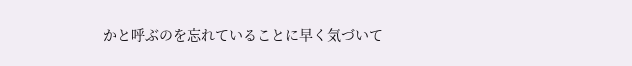かと呼ぶのを忘れていることに早く気づいて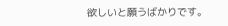欲しいと願うばかりです。